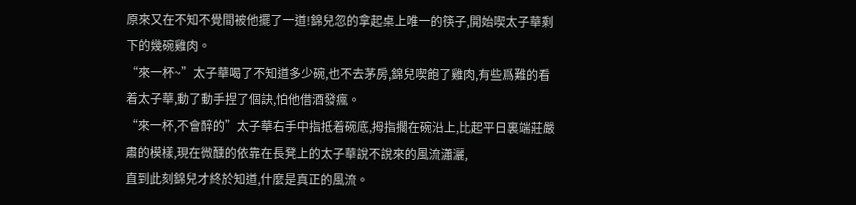原來又在不知不覺間被他擺了一道!錦兒忽的拿起桌上唯一的筷子,開始喫太子華剩下的幾碗雞肉。
“來一杯~”太子華喝了不知道多少碗,也不去茅房,錦兒喫飽了雞肉,有些爲難的看着太子華,動了動手捏了個訣,怕他借酒發瘋。
“來一杯,不會醉的”太子華右手中指抵着碗底,拇指擱在碗沿上,比起平日裏端莊嚴肅的模樣,現在微醺的依靠在長凳上的太子華說不說來的風流瀟灑,
直到此刻錦兒才終於知道,什麼是真正的風流。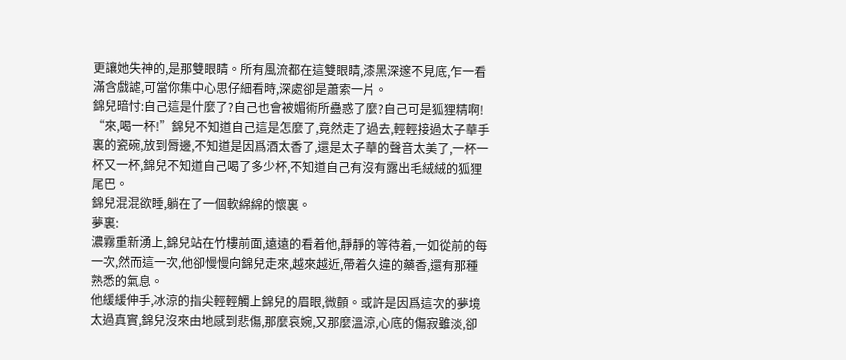更讓她失神的,是那雙眼睛。所有風流都在這雙眼睛,漆黑深邃不見底,乍一看滿含戲謔,可當你集中心思仔細看時,深處卻是蕭索一片。
錦兒暗忖:自己這是什麼了?自己也會被媚術所蠱惑了麼?自己可是狐狸精啊!
“來,喝一杯!”錦兒不知道自己這是怎麼了,竟然走了過去,輕輕接過太子華手裏的瓷碗,放到脣邊,不知道是因爲酒太香了,還是太子華的聲音太美了,一杯一杯又一杯,錦兒不知道自己喝了多少杯,不知道自己有沒有露出毛絨絨的狐狸尾巴。
錦兒混混欲睡,躺在了一個軟綿綿的懷裏。
夢裏:
濃霧重新湧上,錦兒站在竹樓前面,遠遠的看着他,靜靜的等待着,一如從前的每一次,然而這一次,他卻慢慢向錦兒走來,越來越近,帶着久違的藥香,還有那種熟悉的氣息。
他緩緩伸手,冰涼的指尖輕輕觸上錦兒的眉眼,微顫。或許是因爲這次的夢境太過真實,錦兒沒來由地感到悲傷,那麼哀婉,又那麼溫涼,心底的傷寂雖淡,卻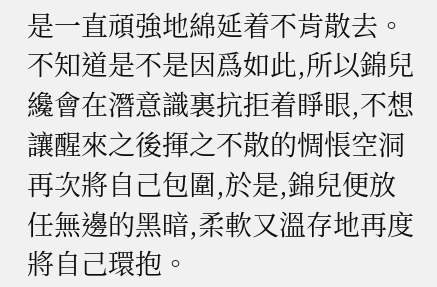是一直頑強地綿延着不肯散去。不知道是不是因爲如此,所以錦兒纔會在潛意識裏抗拒着睜眼,不想讓醒來之後揮之不散的惆悵空洞再次將自己包圍,於是,錦兒便放任無邊的黑暗,柔軟又溫存地再度將自己環抱。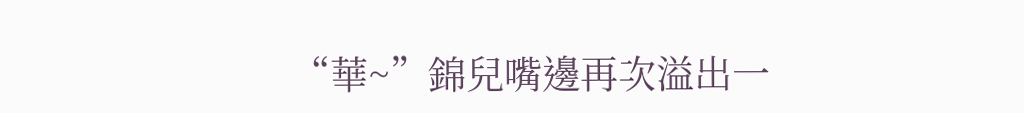“華~”錦兒嘴邊再次溢出一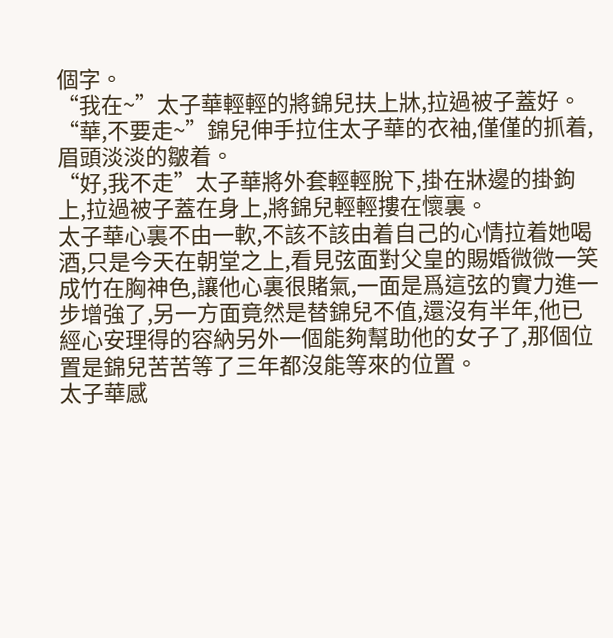個字。
“我在~”太子華輕輕的將錦兒扶上牀,拉過被子蓋好。
“華,不要走~”錦兒伸手拉住太子華的衣袖,僅僅的抓着,眉頭淡淡的皺着。
“好,我不走”太子華將外套輕輕脫下,掛在牀邊的掛鉤上,拉過被子蓋在身上,將錦兒輕輕摟在懷裏。
太子華心裏不由一軟,不該不該由着自己的心情拉着她喝酒,只是今天在朝堂之上,看見弦面對父皇的賜婚微微一笑成竹在胸神色,讓他心裏很賭氣,一面是爲這弦的實力進一步增強了,另一方面竟然是替錦兒不值,還沒有半年,他已經心安理得的容納另外一個能夠幫助他的女子了,那個位置是錦兒苦苦等了三年都沒能等來的位置。
太子華感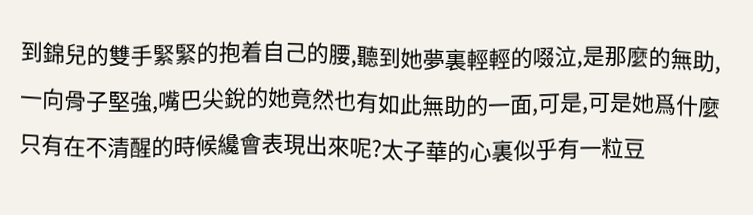到錦兒的雙手緊緊的抱着自己的腰,聽到她夢裏輕輕的啜泣,是那麼的無助,一向骨子堅強,嘴巴尖銳的她竟然也有如此無助的一面,可是,可是她爲什麼只有在不清醒的時候纔會表現出來呢?太子華的心裏似乎有一粒豆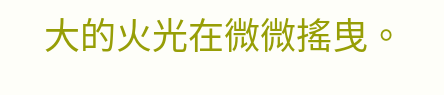大的火光在微微搖曳。